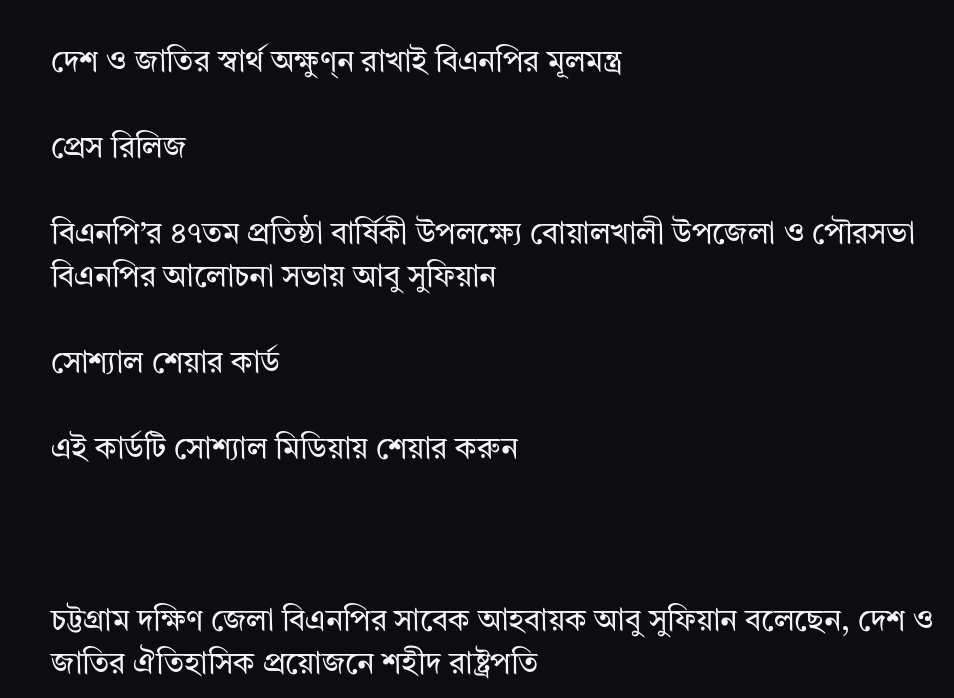দেশ ও জাতির স্বার্থ অক্ষুণ্ন রাখাই বিএনপির মূলমন্ত্র

প্রেস রিলিজ

বিএনপি’র ৪৭তম প্রতিষ্ঠা বার্ষিকী উপলক্ষ্যে বোয়ালখালী উপজেলা ও পৌরসভা বিএনপির আলোচনা সভায় আবু সুফিয়ান

সোশ্যাল শেয়ার কার্ড

এই কার্ডটি সোশ্যাল মিডিয়ায় শেয়ার করুন



চট্টগ্রাম দক্ষিণ জেলা বিএনপির সাবেক আহবায়ক আবু সুফিয়ান বলেছেন, দেশ ও জাতির ঐতিহাসিক প্রয়োজনে শহীদ রাষ্ট্রপতি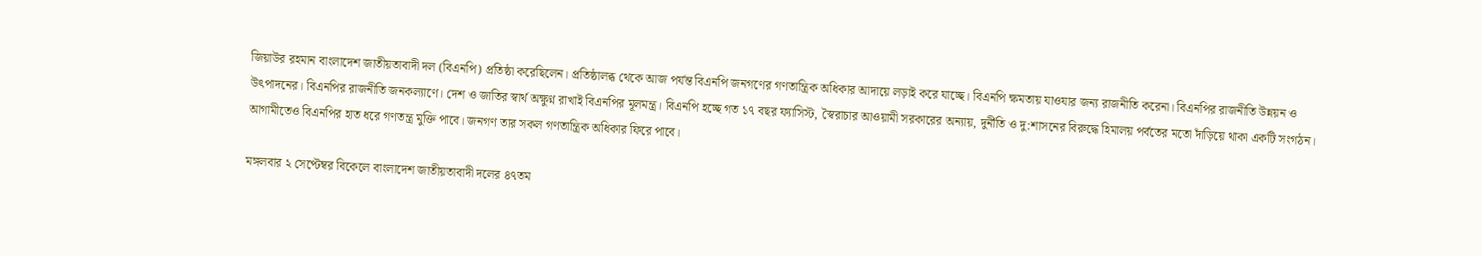জিয়াউর রহমান বাংলাদেশ জাতীয়তাবাদী দল (বিএনপি) প্রতিষ্ঠা করেছিলেন। প্রতিষ্ঠালব্ধ থেকে আজ পর্যন্ত বিএনপি জনগণের গণতান্ত্রিক অধিকার আদায়ে লড়াই করে যাচ্ছে। বিএনপি ক্ষমতায় যাওযার জন্য রাজনীতি করেনা। বিএনপির রাজনীতি উন্নয়ন ও উৎপাদনের। বিএনপির রাজনীতি জনকল্যাণে। দেশ ও জাতির স্বার্থ অক্ষুণ্ন রাখাই বিএনপির মূলমন্ত্র। বিএনপি হচ্ছে গত ১৭ বছর ফ্যাসিস্ট, স্বৈরাচার আওয়ামী সরকারের অন্যায়, দুর্নীতি ও দু:শাসনের বিরুদ্ধে হিমালয় পর্বতের মতো দাঁড়িয়ে থাকা একটি সংগঠন। আগামীতেও বিএনপির হাত ধরে গণতন্ত্র মুক্তি পাবে। জনগণ তার সকল গণতান্ত্রিক অধিকার ফিরে পাবে।

মঙ্গলবার ২ সেপ্টেম্বর বিকেলে বাংলাদেশ জাতীয়তাবাদী দলের ৪৭তম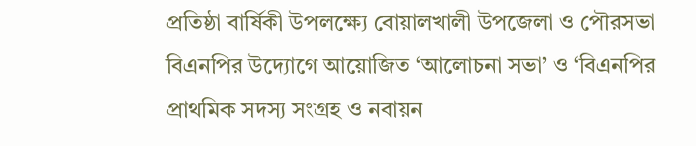প্রতিষ্ঠা বার্ষিকী উপলক্ষ্যে বোয়ালখালী উপজেলা ও পৌরসভা বিএনপির উদ্যোগে আয়োজিত ‘আলোচনা সভা’ ও ‘বিএনপির প্রাথমিক সদস্য সংগ্রহ ও নবায়ন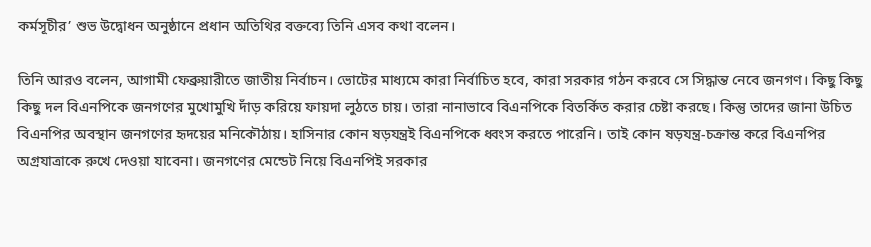কর্মসূচীর’ শুভ উদ্বোধন অনুষ্ঠানে প্রধান অতিথির বক্তব্যে তিনি এসব কথা বলেন।

তিনি আরও বলেন, আগামী ফেব্রুয়ারীতে জাতীয় নির্বাচন। ভোটের মাধ্যমে কারা নির্বাচিত হবে, কারা সরকার গঠন করবে সে সিদ্ধান্ত নেবে জনগণ। কিছু কিছু কিছু দল বিএনপিকে জনগণের মুখোমুখি দাঁড় করিয়ে ফায়দা লুঠতে চায়। তারা নানাভাবে বিএনপিকে বিতর্কিত করার চেষ্টা করছে। কিন্তু তাদের জানা উচিত বিএনপির অবস্থান জনগণের হৃদয়ের মনিকৌঠায়। হাসিনার কোন ষড়যন্ত্রই বিএনপিকে ধ্বংস করতে পারেনি। তাই কোন ষড়যন্ত্র-চক্রান্ত করে বিএনপির অগ্রযাত্রাকে রুখে দেওয়া যাবেনা। জনগণের মেন্ডেট নিয়ে বিএনপিই সরকার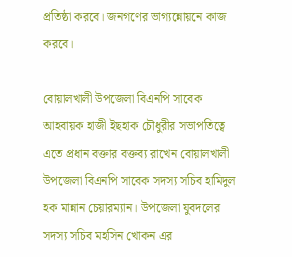প্রতিষ্ঠা করবে। জনগণের ভাগ্যন্নোয়নে কাজ করবে।

বোয়ালখালী উপজেলা বিএনপি সাবেক আহবায়ক হাজী ইছহাক চৌধুরীর সভাপতিত্বে এতে প্রধান বক্তার বক্তব্য রাখেন বোয়ালখালী উপজেলা বিএনপি সাবেক সদস্য সচিব হামিদুল হক মান্নান চেয়ারম্যান। উপজেলা যুবদলের সদস্য সচিব মহসিন খোকন এর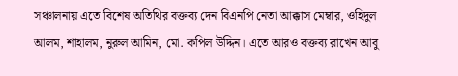সঞ্চালনায় এতে বিশেষ অতিথির বক্তব্য দেন বিএনপি নেতা আক্কাস মেম্বার, ওহিদুল আলম, শাহালম, নুরুল আমিন, মো. কপিল উদ্দিন। এতে আরও বক্তব্য রাখেন আবু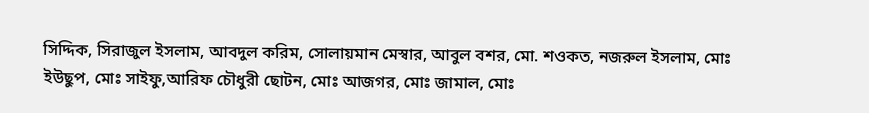সিদ্দিক, সিরাজুল ইসলাম, আবদুল করিম, সোলায়মান মেস্বার, আবুল বশর, মো. শওকত, নজরুল ইসলাম, মোঃ ইউছুপ, মোঃ সাইফু,আরিফ চৌধুরী ছোটন, মোঃ আজগর, মোঃ জামাল, মোঃ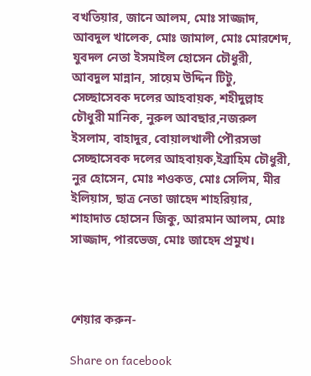বখতিয়ার, জানে আলম, মোঃ সাজ্জাদ, আবদুল খালেক, মোঃ জামাল, মোঃ মোরশেদ, যুবদল নেতা ইসমাইল হোসেন চৌধুরী, আবদুল মান্নান, সায়েম উদ্দিন টিটু, সেচ্ছাসেবক দলের আহবায়ক, শহীদুল্লাহ চৌধুরী মানিক, নুরুল আবছার,নজরুল ইসলাম, বাহাদুর, বোয়ালখালী পৌরসভা সেচ্ছাসেবক দলের আহবায়ক,ইব্রাহিম চৌধুরী, নুর হোসেন, মোঃ শওকত, মোঃ সেলিম, মীর ইলিয়াস, ছাত্র নেতা জাহেদ শাহরিয়ার, শাহাদাত হোসেন জিকু, আরমান আলম, মোঃ সাজ্জাদ, পারভেজ, মোঃ জাহেদ প্রমুখ।



শেয়ার করুন-

Share on facebook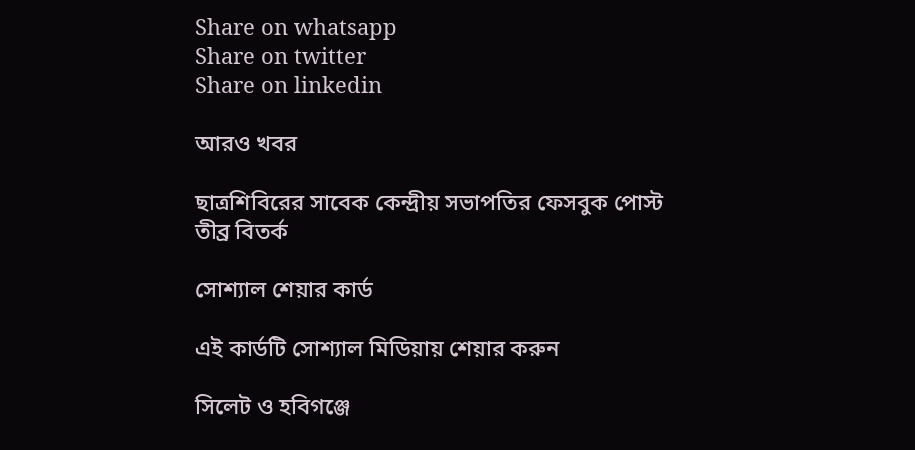Share on whatsapp
Share on twitter
Share on linkedin

আরও খবর

ছাত্রশিবিরের সাবেক কেন্দ্রীয় সভাপতির ফেসবুক পোস্ট তীব্র বিতর্ক

সোশ্যাল শেয়ার কার্ড

এই কার্ডটি সোশ্যাল মিডিয়ায় শেয়ার করুন

সিলেট ও হবিগঞ্জে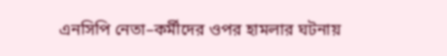এনসিপি নেতা–কর্মীদের ওপর হামলার ঘটনায়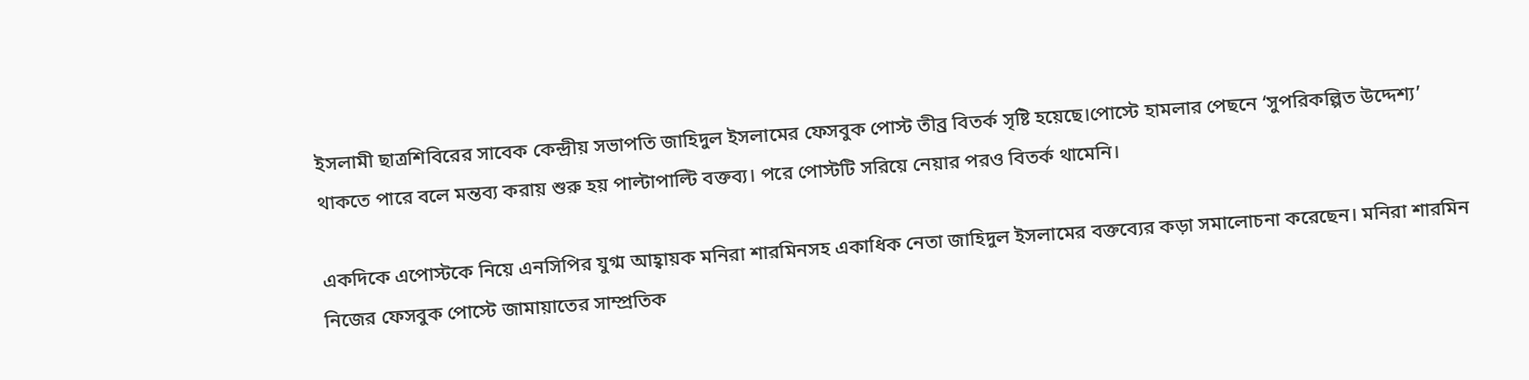ইসলামী ছাত্রশিবিরের সাবেক কেন্দ্রীয় সভাপতি জাহিদুল ইসলামের ফেসবুক পোস্ট তীব্র বিতর্ক সৃষ্টি হয়েছে।পোস্টে হামলার পেছনে ‘সুপরিকল্পিত উদ্দেশ্য’ থাকতে পারে বলে মন্তব্য করায় শুরু হয় পাল্টাপাল্টি বক্তব্য। পরে পোস্টটি সরিয়ে নেয়ার পরও বিতর্ক থামেনি।

একদিকে এপোস্টকে নিয়ে এনসিপির যুগ্ম আহ্বায়ক মনিরা শারমিনসহ একাধিক নেতা জাহিদুল ইসলামের বক্তব্যের কড়া সমালোচনা করেছেন। মনিরা শারমিন নিজের ফেসবুক পোস্টে জামায়াতের সাম্প্রতিক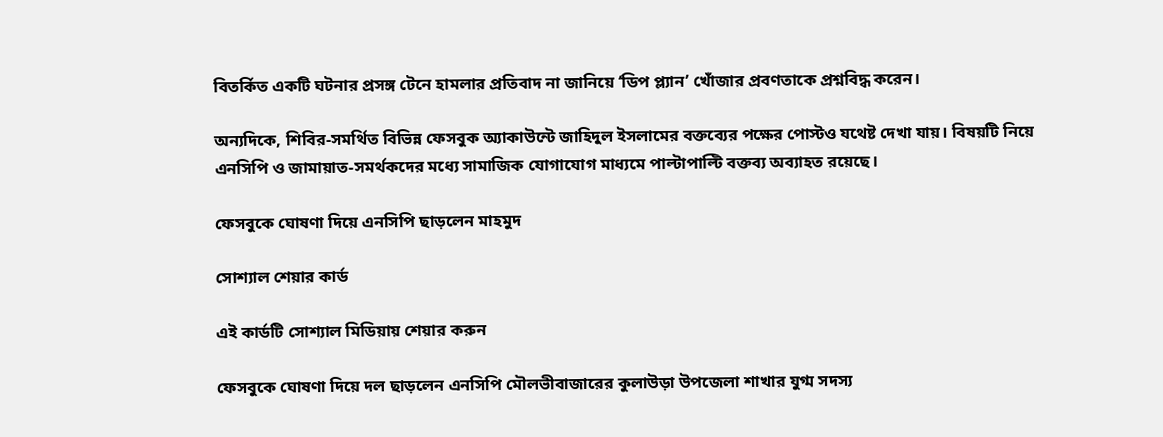বিতর্কিত একটি ঘটনার প্রসঙ্গ টেনে হামলার প্রতিবাদ না জানিয়ে ‘ডিপ প্ল্যান’ খোঁজার প্রবণতাকে প্রশ্নবিদ্ধ করেন।

অন্যদিকে, শিবির-সমর্থিত বিভিন্ন ফেসবুক অ্যাকাউন্টে জাহিদুল ইসলামের বক্তব্যের পক্ষের পোস্টও যথেষ্ট দেখা যায়। বিষয়টি নিয়ে এনসিপি ও জামায়াত-সমর্থকদের মধ্যে সামাজিক যোগাযোগ মাধ্যমে পাল্টাপাল্টি বক্তব্য অব্যাহত রয়েছে।

ফেসবুকে ঘোষণা দিয়ে এনসিপি ছাড়লেন মাহমুদ

সোশ্যাল শেয়ার কার্ড

এই কার্ডটি সোশ্যাল মিডিয়ায় শেয়ার করুন

ফেসবুকে ঘোষণা দিয়ে দল ছাড়লেন এনসিপি মৌলভীবাজারের কুলাউড়া উপজেলা শাখার যুগ্ম সদস্য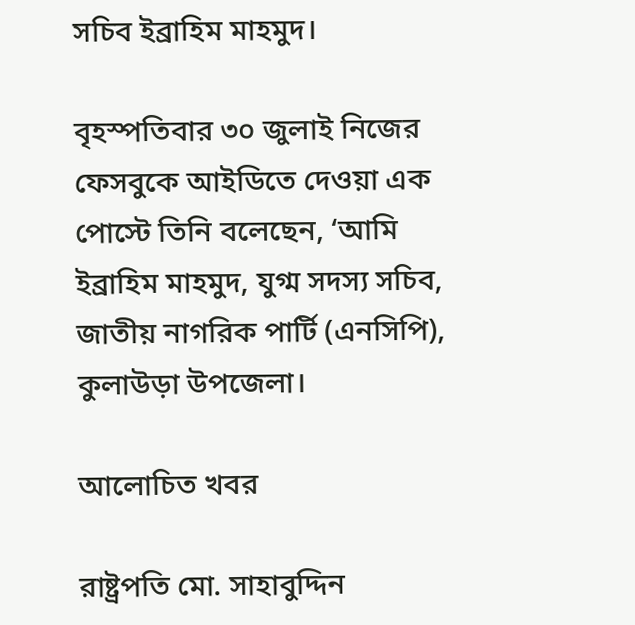সচিব ইব্রাহিম মাহমুদ।

বৃহস্পতিবার ৩০ জুলাই নিজের ফেসবুকে আইডিতে দেওয়া এক পোস্টে তিনি বলেছেন, ‘আমি ইব্রাহিম মাহমুদ, যুগ্ম সদস্য সচিব, জাতীয় নাগরিক পার্টি (এনসিপি), কুলাউড়া উপজেলা।

আলোচিত খবর

রাষ্ট্রপতি মো. সাহাবুদ্দিন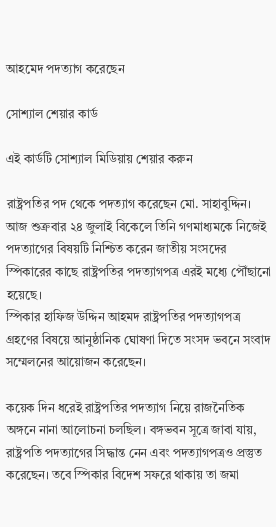আহমেদ পদত্যাগ করেছেন

সোশ্যাল শেয়ার কার্ড

এই কার্ডটি সোশ্যাল মিডিয়ায় শেয়ার করুন

রাষ্ট্রপতির পদ থেকে পদত্যাগ করেছেন মো. সাহাবুদ্দিন। আজ শুক্রবার ২৪ জুলাই বিকেলে তিনি গণমাধ্যমকে নিজেই পদত্যাগের বিষয়টি নিশ্চিত করেন জাতীয় সংসদের স্পিকারের কাছে রাষ্ট্রপতির পদত্যাগপত্র এরই মধ্যে পৌঁছানো হয়েছে।
স্পিকার হাফিজ উদ্দিন আহমদ রাষ্ট্রপতির পদত্যাগপত্র গ্রহণের বিষয়ে আনুষ্ঠানিক ঘোষণা দিতে সংসদ ভবনে সংবাদ সম্মেলনের আয়োজন করেছেন।

কয়েক দিন ধরেই রাষ্ট্রপতির পদত্যাগ নিয়ে রাজনৈতিক অঙ্গনে নানা আলোচনা চলছিল। বঙ্গভবন সূত্রে জাবা যায়, রাষ্ট্রপতি পদত্যাগের সিদ্ধান্ত নেন এবং পদত্যাগপত্রও প্রস্তুত করেছেন। তবে স্পিকার বিদেশ সফরে থাকায় তা জমা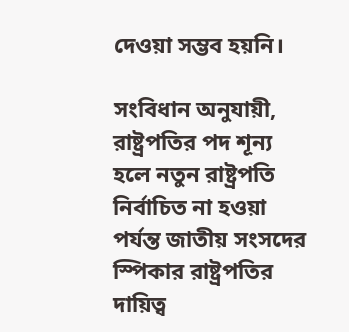দেওয়া সম্ভব হয়নি।

সংবিধান অনুযায়ী, রাষ্ট্রপতির পদ শূন্য হলে নতুন রাষ্ট্রপতি নির্বাচিত না হওয়া পর্যন্ত জাতীয় সংসদের স্পিকার রাষ্ট্রপতির দায়িত্ব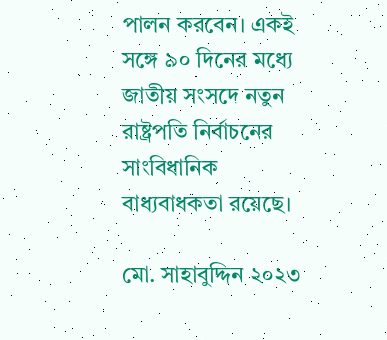পালন করবেন। একই সঙ্গে ৯০ দিনের মধ্যে জাতীয় সংসদে নতুন রাষ্ট্রপতি নির্বাচনের সাংবিধানিক বাধ্যবাধকতা রয়েছে।

মো. সাহাবুদ্দিন ২০২৩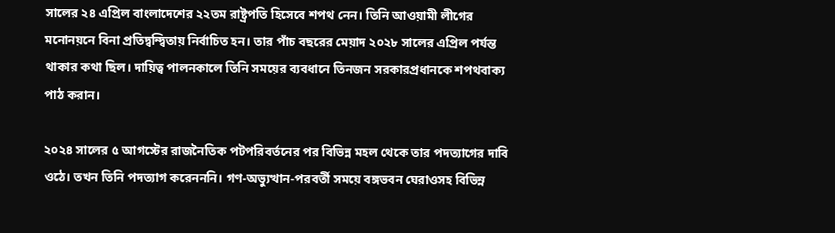সালের ২৪ এপ্রিল বাংলাদেশের ২২তম রাষ্ট্রপতি হিসেবে শপথ নেন। তিনি আওয়ামী লীগের মনোনয়নে বিনা প্রতিদ্বন্দ্বিতায় নির্বাচিত হন। তার পাঁচ বছরের মেয়াদ ২০২৮ সালের এপ্রিল পর্যন্ত থাকার কথা ছিল। দায়িত্ব পালনকালে তিনি সময়ের ব্যবধানে তিনজন সরকারপ্রধানকে শপথবাক্য পাঠ করান।

২০২৪ সালের ৫ আগস্টের রাজনৈতিক পটপরিবর্তনের পর বিভিন্ন মহল থেকে তার পদত্যাগের দাবি ওঠে। তখন তিনি পদত্যাগ করেনননি। গণ-অভ্যুত্থান-পরবর্তী সময়ে বঙ্গভবন ঘেরাওসহ বিভিন্ন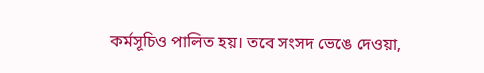কর্মসূচিও পালিত হয়। তবে সংসদ ভেঙে দেওয়া,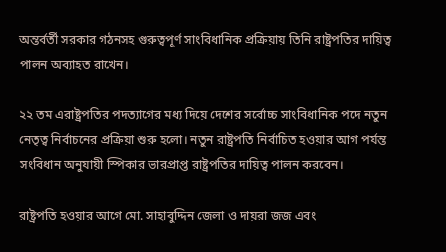অন্তর্বর্তী সরকার গঠনসহ গুরুত্বপূর্ণ সাংবিধানিক প্রক্রিয়ায় তিনি রাষ্ট্রপতির দায়িত্ব পালন অব্যাহত রাখেন।

২২ তম এরাষ্ট্রপতির পদত্যাগের মধ্য দিয়ে দেশের সর্বোচ্চ সাংবিধানিক পদে নতুন নেতৃত্ব নির্বাচনের প্রক্রিয়া শুরু হলো। নতুন রাষ্ট্রপতি নির্বাচিত হওয়ার আগ পর্যন্ত সংবিধান অনুযায়ী স্পিকার ভারপ্রাপ্ত রাষ্ট্রপতির দায়িত্ব পালন করবেন।

রাষ্ট্রপতি হওয়ার আগে মো. সাহাবুদ্দিন জেলা ও দায়রা জজ এবং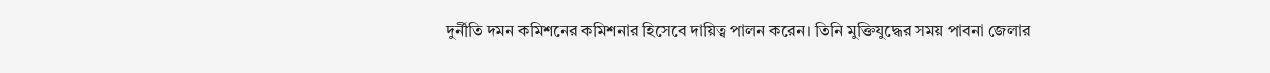দুর্নীতি দমন কমিশনের কমিশনার হিসেবে দায়িত্ব পালন করেন। তিনি মুক্তিযুদ্ধের সময় পাবনা জেলার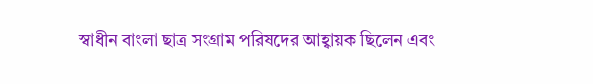স্বাধীন বাংলা ছাত্র সংগ্রাম পরিষদের আহ্বায়ক ছিলেন এবং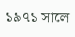১৯৭১ সালে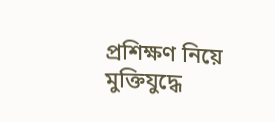প্রশিক্ষণ নিয়ে মুক্তিযুদ্ধে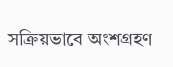সক্রিয়ভাবে অংশগ্রহণ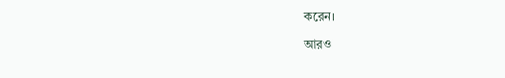করেন।

আরও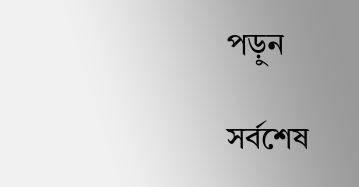পড়ুন

সর্বশেষ